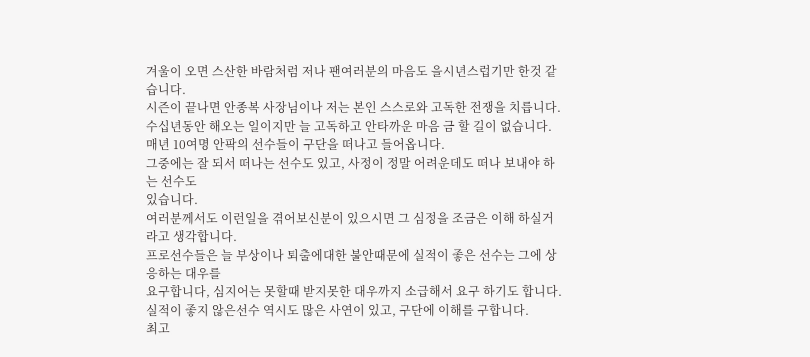겨울이 오면 스산한 바람처럼 저나 팬여러분의 마음도 을시년스럽기만 한것 같습니다.
시즌이 끝나면 안종복 사장님이나 저는 본인 스스로와 고독한 전쟁을 치릅니다.
수십년동안 해오는 일이지만 늘 고독하고 안타까운 마음 금 할 길이 없습니다.
매년 10여명 안팍의 선수들이 구단을 떠나고 들어옵니다.
그중에는 잘 되서 떠나는 선수도 있고, 사정이 정말 어려운데도 떠나 보내야 하는 선수도
있습니다.
여러분께서도 이런일을 겪어보신분이 있으시면 그 심정을 조금은 이해 하실거라고 생각합니다.
프로선수들은 늘 부상이나 퇴출에대한 불안때문에 실적이 좋은 선수는 그에 상응하는 대우를
요구합니다, 심지어는 못할때 받지못한 대우까지 소급해서 요구 하기도 합니다.
실적이 좋지 않은선수 역시도 많은 사연이 있고, 구단에 이해를 구합니다.
최고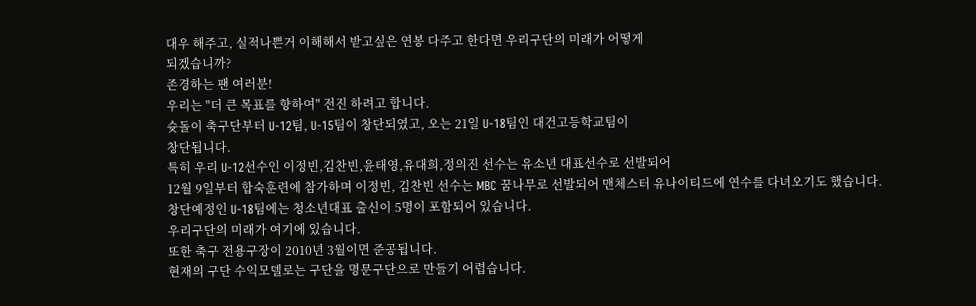대우 해주고, 실적나쁜거 이해해서 받고싶은 연봉 다주고 한다면 우리구단의 미래가 어떻게
되겠습니까?
존경하는 팬 여러분!
우리는 "더 큰 목표를 향하여" 전진 하려고 합니다.
슛돌이 축구단부터 U-12팀, U-15팀이 창단되였고, 오는 21일 U-18팀인 대건고등학교팀이
창단됩니다.
특히 우리 U-12선수인 이정빈,김찬빈,윤태영,유대희,정의진 선수는 유소년 대표선수로 선발되어
12월 9일부터 합숙훈련에 참가하며 이정빈, 김찬빈 선수는 MBC 꿈나무로 선발되어 맨체스터 유나이티드에 연수를 다녀오기도 했습니다.
창단예정인 U-18팀에는 청소년대표 출신이 5명이 포함되어 있습니다.
우리구단의 미래가 여기에 있습니다.
또한 축구 전용구장이 2010년 3월이면 준공됩니다.
현재의 구단 수익모델로는 구단을 명문구단으로 만들기 어렵습니다.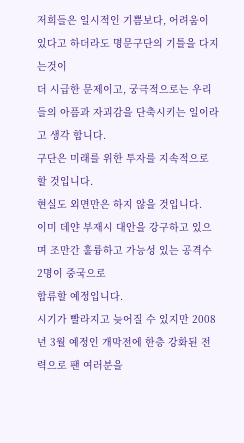저희들은 일시적인 기쁨보다, 어려움이 있다고 하더라도 명문구단의 기틀을 다지는것이
더 시급한 문제이고, 궁극적으로는 우리들의 아픔과 자괴감을 단축시키는 일이라고 생각 합니다.
구단은 미래를 위한 투자를 지속적으로 할 것입니다.
현실도 외면만은 하지 않을 것입니다.
이미 데얀 부재시 대안을 강구하고 있으며 조만간 훌륭하고 가능성 있는 공격수 2명이 중국으로
합류할 예정입니다.
시기가 빨라지고 늦어질 수 있지만 2008년 3월 예정인 개막전에 한층 강화된 전력으로 팬 여러분을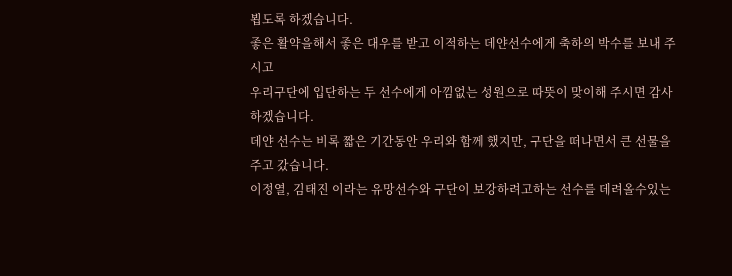뵙도록 하겠습니다.
좋은 활약을해서 좋은 대우를 받고 이적하는 데얀선수에게 축하의 박수를 보내 주시고
우리구단에 입단하는 두 선수에게 아낌없는 성원으로 따뜻이 맞이해 주시면 감사하겠습니다.
데얀 선수는 비록 짧은 기간동안 우리와 함께 했지만, 구단을 떠나면서 큰 선물을 주고 갔습니다.
이정열, 김태진 이라는 유망선수와 구단이 보강하려고하는 선수를 데려올수있는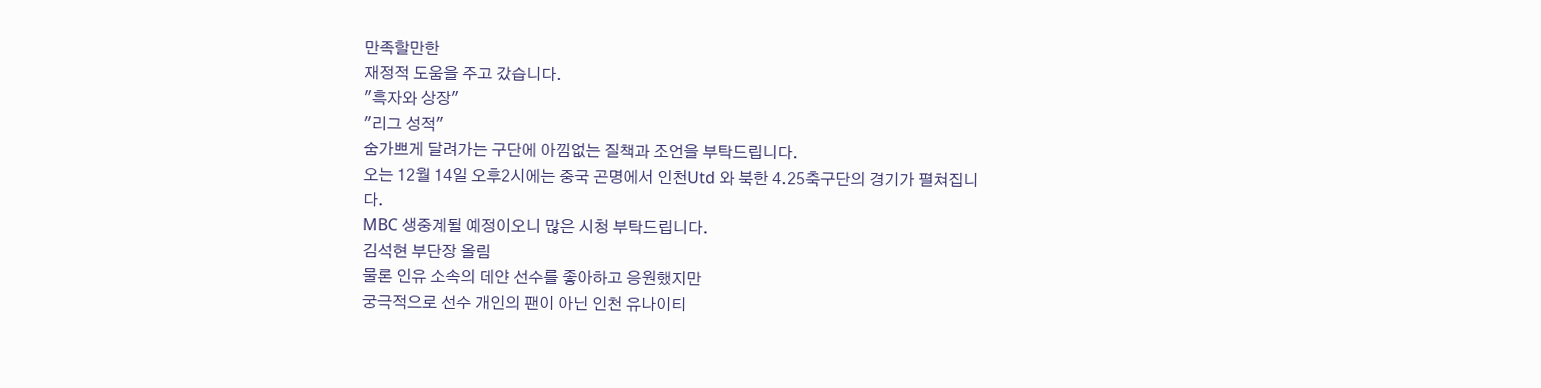만족할만한
재정적 도움을 주고 갔습니다.
"흑자와 상장"
"리그 성적"
숨가쁘게 달려가는 구단에 아낌없는 질책과 조언을 부탁드립니다.
오는 12월 14일 오후2시에는 중국 곤명에서 인천Utd 와 북한 4.25축구단의 경기가 펼쳐집니다.
MBC 생중계될 예정이오니 많은 시청 부탁드립니다.
김석현 부단장 올림
물론 인유 소속의 데얀 선수를 좋아하고 응원했지만
궁극적으로 선수 개인의 팬이 아닌 인천 유나이티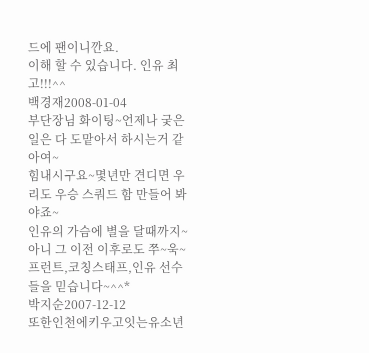드에 팬이니깐요.
이해 할 수 있습니다. 인유 최고!!!^^
백경재2008-01-04
부단장님 화이팅~언제나 궂은일은 다 도맡아서 하시는거 같아여~
힘내시구요~몇년만 견디면 우리도 우승 스쿼드 함 만들어 봐야죠~
인유의 가슴에 별을 달때까지~아니 그 이전 이후로도 쭈~욱~프런트,코칭스태프,인유 선수들을 믿습니다~^^*
박지순2007-12-12
또한인천에키우고잇는유소년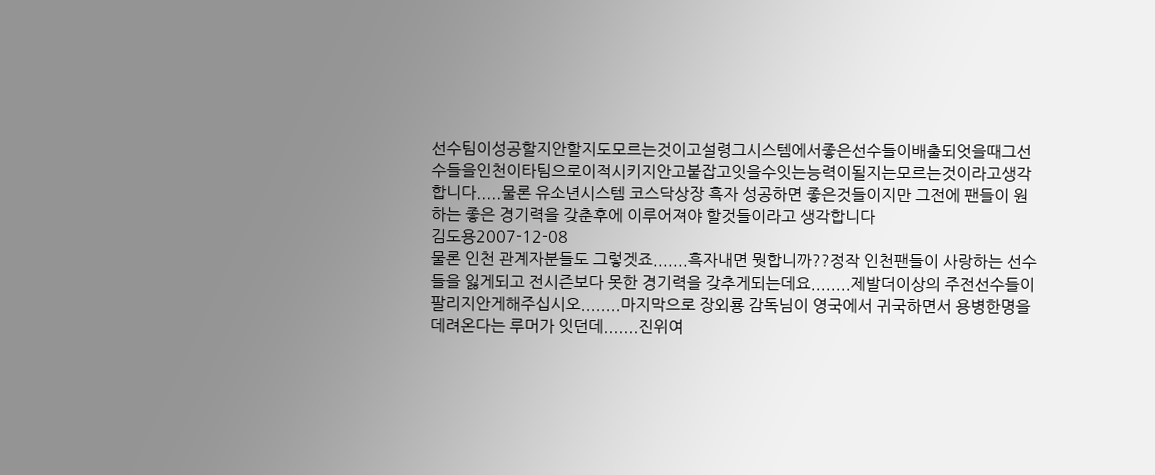선수팀이성공할지안할지도모르는것이고설령그시스템에서좋은선수들이배출되엇을때그선수들을인천이타팀으로이적시키지안고붙잡고잇을수잇는능력이될지는모르는것이라고생각합니다.....물론 유소년시스템 코스닥상장 흑자 성공하면 좋은것들이지만 그전에 팬들이 원하는 좋은 경기력을 갖춘후에 이루어져야 할것들이라고 생각합니다
김도용2007-12-08
물론 인천 관계자분들도 그렇겟죠.......흑자내면 뭣합니까??정작 인천팬들이 사랑하는 선수들을 잃게되고 전시즌보다 못한 경기력을 갖추게되는데요........제발더이상의 주전선수들이 팔리지안게해주십시오........마지막으로 장외룡 감독님이 영국에서 귀국하면서 용병한명을 데려온다는 루머가 잇던데.......진위여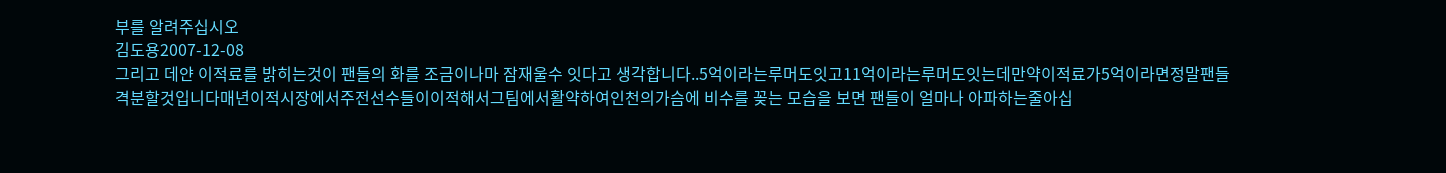부를 알려주십시오
김도용2007-12-08
그리고 데얀 이적료를 밝히는것이 팬들의 화를 조금이나마 잠재울수 잇다고 생각합니다..5억이라는루머도잇고11억이라는루머도잇는데만약이적료가5억이라면정말팬들격분할것입니다매년이적시장에서주전선수들이이적해서그팀에서활약하여인천의가슴에 비수를 꽂는 모습을 보면 팬들이 얼마나 아파하는줄아십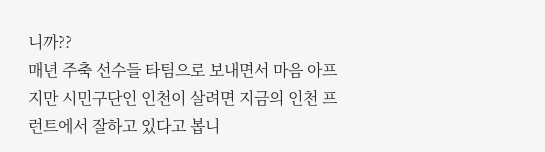니까??
매년 주축 선수들 타팀으로 보내면서 마음 아프지만 시민구단인 인천이 살려면 지금의 인천 프런트에서 잘하고 있다고 봅니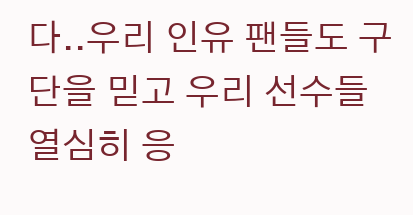다..우리 인유 팬들도 구단을 믿고 우리 선수들 열심히 응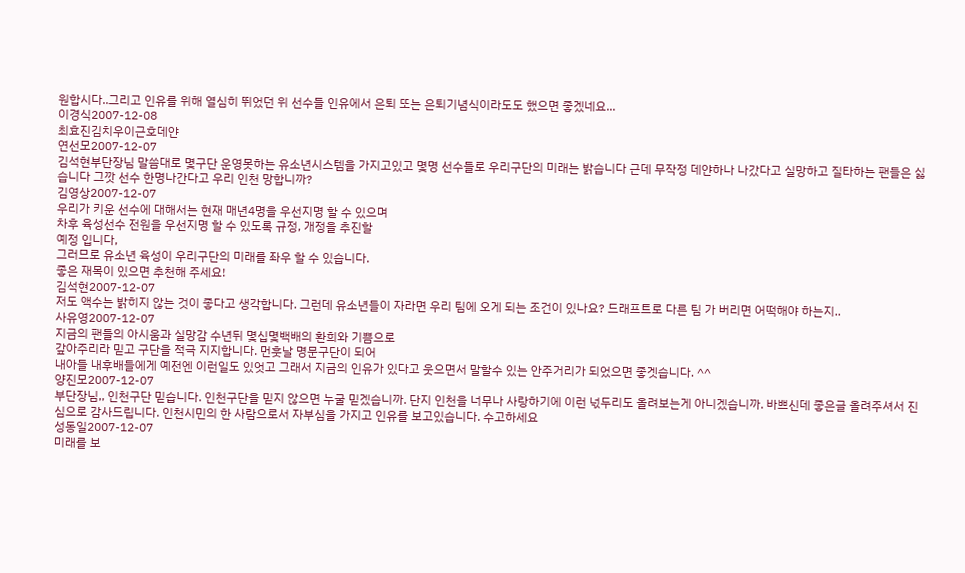원합시다..그리고 인유를 위해 열심히 뛰었던 위 선수들 인유에서 은퇴 또는 은퇴기념식이라도도 했으면 좋겠네요...
이경식2007-12-08
최효진김치우이근호데얀
연선모2007-12-07
김석현부단장님 말씀대로 몇구단 운영못하는 유소년시스템을 가지고있고 몇명 선수들로 우리구단의 미래는 밝습니다 근데 무작정 데얀하나 나갔다고 실망하고 질타하는 팬들은 싫습니다 그깟 선수 한명나간다고 우리 인천 망합니까?
김영상2007-12-07
우리가 키운 선수에 대해서는 현재 매년4명을 우선지명 할 수 있으며
차후 육성선수 전원을 우선지명 할 수 있도록 규정, 개정을 추진할
예정 입니다,
그러므로 유소년 육성이 우리구단의 미래를 좌우 할 수 있습니다.
좋은 재목이 있으면 추천해 주세요!
김석현2007-12-07
저도 액수는 밝히지 않는 것이 좋다고 생각합니다. 그런데 유소년들이 자라면 우리 팀에 오게 되는 조건이 있나요? 드래프트로 다른 팀 가 버리면 어떡해야 하는지..
사유영2007-12-07
지금의 팬들의 아시움과 실망감 수년뒤 몇십몇백배의 환희와 기쁨으로
갚아주리라 믿고 구단을 적극 지지합니다. 먼훗날 명문구단이 되어
내아들 내후배들에게 예전엔 이런일도 있엇고 그래서 지금의 인유가 있다고 웃으면서 말할수 있는 안주거리가 되었으면 좋겟습니다. ^^
양진모2007-12-07
부단장님,, 인천구단 믿습니다. 인천구단을 믿지 않으면 누굴 믿겠습니까. 단지 인천을 너무나 사랑하기에 이런 넋두리도 올려보는게 아니겠습니까. 바쁘신데 좋은글 올려주셔서 진심으로 감사드립니다. 인천시민의 한 사람으로서 자부심을 가지고 인유를 보고있습니다. 수고하세요
성동일2007-12-07
미래를 보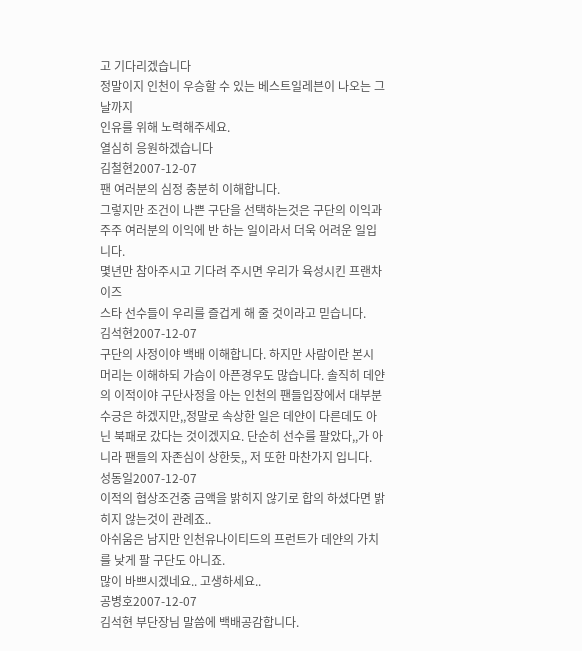고 기다리겠습니다
정말이지 인천이 우승할 수 있는 베스트일레븐이 나오는 그날까지
인유를 위해 노력해주세요.
열심히 응원하겠습니다
김철현2007-12-07
팬 여러분의 심정 충분히 이해합니다.
그렇지만 조건이 나쁜 구단을 선택하는것은 구단의 이익과
주주 여러분의 이익에 반 하는 일이라서 더욱 어려운 일입니다.
몇년만 참아주시고 기다려 주시면 우리가 육성시킨 프랜차이즈
스타 선수들이 우리를 즐겁게 해 줄 것이라고 믿습니다.
김석현2007-12-07
구단의 사정이야 백배 이해합니다. 하지만 사람이란 본시 머리는 이해하되 가슴이 아픈경우도 많습니다. 솔직히 데얀의 이적이야 구단사정을 아는 인천의 팬들입장에서 대부분 수긍은 하겠지만,,정말로 속상한 일은 데얀이 다른데도 아닌 북패로 갔다는 것이겠지요. 단순히 선수를 팔았다,,가 아니라 팬들의 자존심이 상한듯,, 저 또한 마찬가지 입니다.
성동일2007-12-07
이적의 협상조건중 금액을 밝히지 않기로 합의 하셨다면 밝히지 않는것이 관례죠..
아쉬움은 남지만 인천유나이티드의 프런트가 데얀의 가치를 낮게 팔 구단도 아니죠.
많이 바쁘시겠네요.. 고생하세요..
공병호2007-12-07
김석현 부단장님 말씀에 백배공감합니다.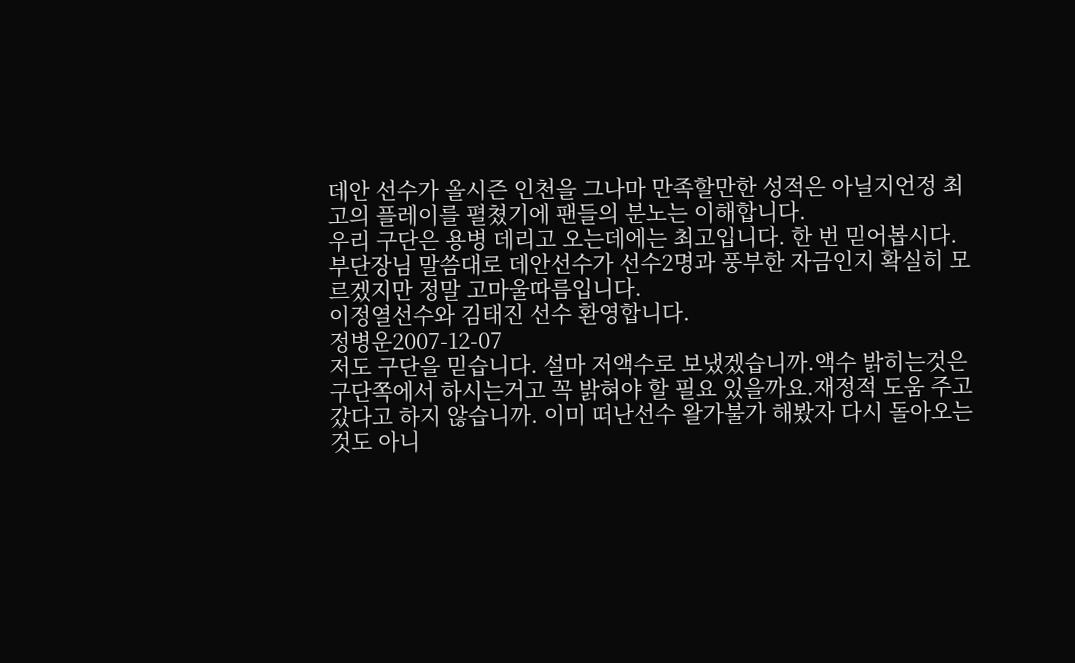데안 선수가 올시즌 인천을 그나마 만족할만한 성적은 아닐지언정 최고의 플레이를 펼쳤기에 팬들의 분노는 이해합니다.
우리 구단은 용병 데리고 오는데에는 최고입니다. 한 번 믿어봅시다.
부단장님 말씀대로 데안선수가 선수2명과 풍부한 자금인지 확실히 모르겠지만 정말 고마울따름입니다.
이정열선수와 김태진 선수 환영합니다.
정병운2007-12-07
저도 구단을 믿습니다. 설마 저액수로 보냈겠습니까.액수 밝히는것은 구단쪽에서 하시는거고 꼭 밝혀야 할 필요 있을까요.재정적 도움 주고 갔다고 하지 않습니까. 이미 떠난선수 왈가불가 해봤자 다시 돌아오는것도 아니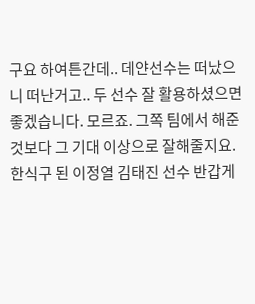구요 하여튼간데.. 데얀선수는 떠났으니 떠난거고.. 두 선수 잘 활용하셨으면 좋겠습니다. 모르죠. 그쪽 팀에서 해준것보다 그 기대 이상으로 잘해줄지요. 한식구 된 이정열 김태진 선수 반갑게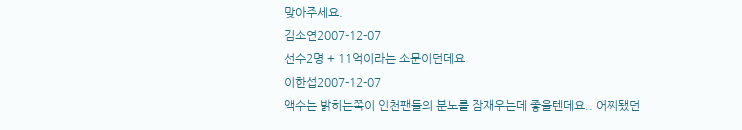맞아주세요.
김소연2007-12-07
선수2명 + 11억이라는 소문이던데요
이한섭2007-12-07
액수는 밝히는쪽이 인천팬들의 분노를 잠재우는데 좋을텐데요.. 어찌됐던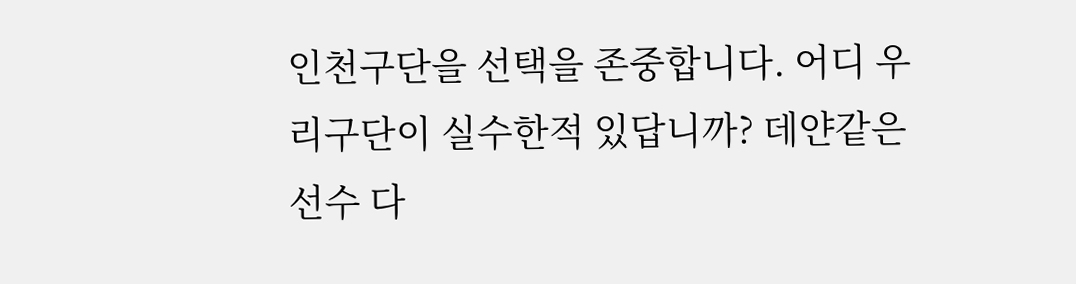인천구단을 선택을 존중합니다. 어디 우리구단이 실수한적 있답니까? 데얀같은선수 다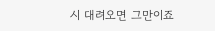시 대려오면 그만이죠